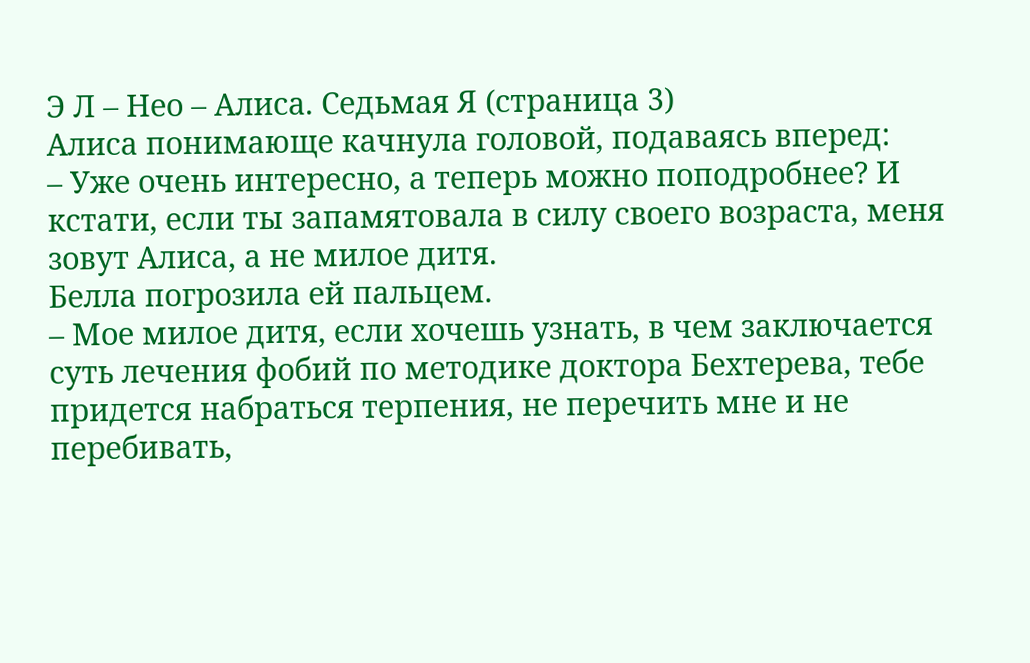Э Л – Нео – Алиса. Седьмая Я (страница 3)
Алиса понимающе качнула головой, подаваясь вперед:
– Уже очень интересно, а теперь можно поподробнее? И кстати, если ты запамятовала в силу своего возраста, меня зовут Алиса, а не милое дитя.
Белла погрозила ей пальцем.
– Мое милое дитя, если хочешь узнать, в чем заключается суть лечения фобий по методике доктора Бехтерева, тебе придется набраться терпения, не перечить мне и не перебивать,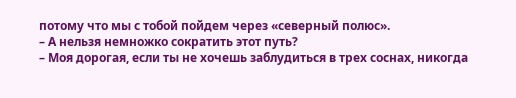потому что мы с тобой пойдем через «северный полюс».
– А нельзя немножко сократить этот путь?
– Моя дорогая, если ты не хочешь заблудиться в трех соснах, никогда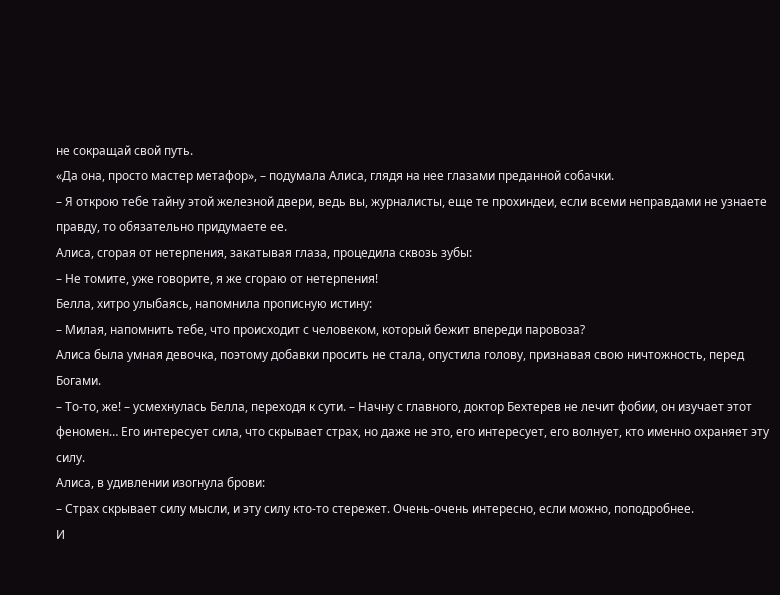не сокращай свой путь.
«Да она, просто мастер метафор», – подумала Алиса, глядя на нее глазами преданной собачки.
– Я открою тебе тайну этой железной двери, ведь вы, журналисты, еще те прохиндеи, если всеми неправдами не узнаете правду, то обязательно придумаете ее.
Алиса, сгорая от нетерпения, закатывая глаза, процедила сквозь зубы:
– Не томите, уже говорите, я же сгораю от нетерпения!
Белла, хитро улыбаясь, напомнила прописную истину:
– Милая, напомнить тебе, что происходит с человеком, который бежит впереди паровоза?
Алиса была умная девочка, поэтому добавки просить не стала, опустила голову, признавая свою ничтожность, перед Богами.
– То-то, же! – усмехнулась Белла, переходя к сути. – Начну с главного, доктор Бехтерев не лечит фобии, он изучает этот феномен… Его интересует сила, что скрывает страх, но даже не это, его интересует, его волнует, кто именно охраняет эту силу.
Алиса, в удивлении изогнула брови:
– Страх скрывает силу мысли, и эту силу кто-то стережет. Очень-очень интересно, если можно, поподробнее.
И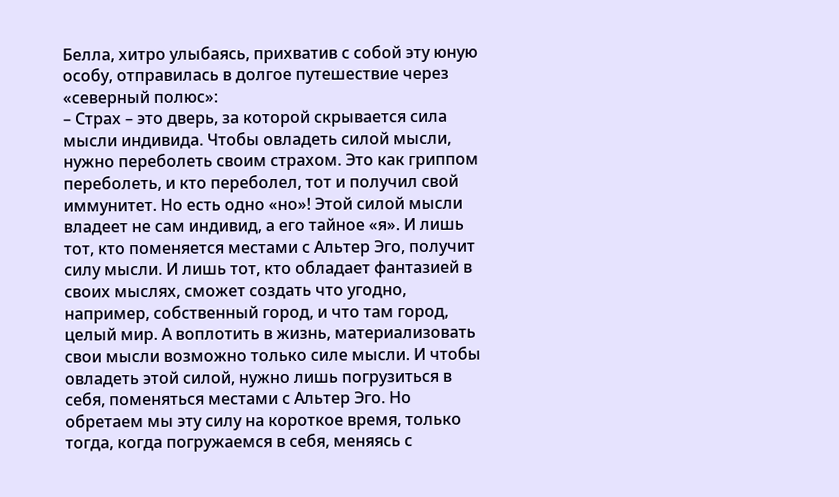Белла, хитро улыбаясь, прихватив с собой эту юную особу, отправилась в долгое путешествие через «северный полюс»:
– Страх – это дверь, за которой скрывается сила мысли индивида. Чтобы овладеть силой мысли, нужно переболеть своим страхом. Это как гриппом переболеть, и кто переболел, тот и получил свой иммунитет. Но есть одно «но»! Этой силой мысли владеет не сам индивид, а его тайное «я». И лишь тот, кто поменяется местами с Альтер Эго, получит силу мысли. И лишь тот, кто обладает фантазией в своих мыслях, сможет создать что угодно, например, собственный город, и что там город, целый мир. А воплотить в жизнь, материализовать свои мысли возможно только силе мысли. И чтобы овладеть этой силой, нужно лишь погрузиться в себя, поменяться местами с Альтер Эго. Но обретаем мы эту силу на короткое время, только тогда, когда погружаемся в себя, меняясь с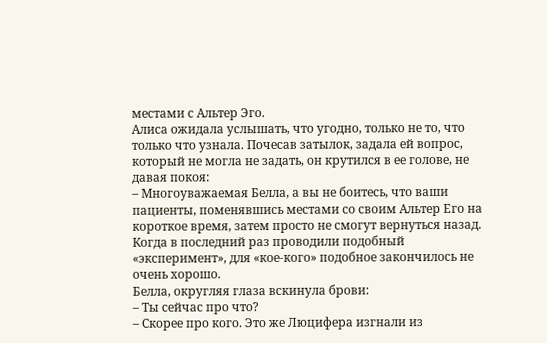местами с Альтер Эго.
Алиса ожидала услышать, что угодно, только не то, что только что узнала. Почесав затылок, задала ей вопрос, который не могла не задать, он крутился в ее голове, не давая покоя:
– Многоуважаемая Белла, а вы не боитесь, что ваши пациенты, поменявшись местами со своим Альтер Его на короткое время, затем просто не смогут вернуться назад. Когда в последний раз проводили подобный «эксперимент», для «кое-кого» подобное закончилось не очень хорошо.
Белла, округляя глаза вскинула брови:
– Ты сейчас про что?
– Скорее про кого. Это же Люцифера изгнали из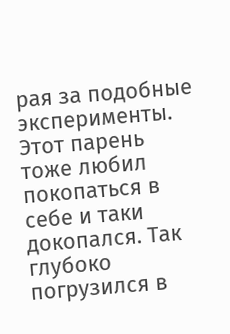рая за подобные эксперименты. Этот парень тоже любил покопаться в себе и таки докопался. Так глубоко погрузился в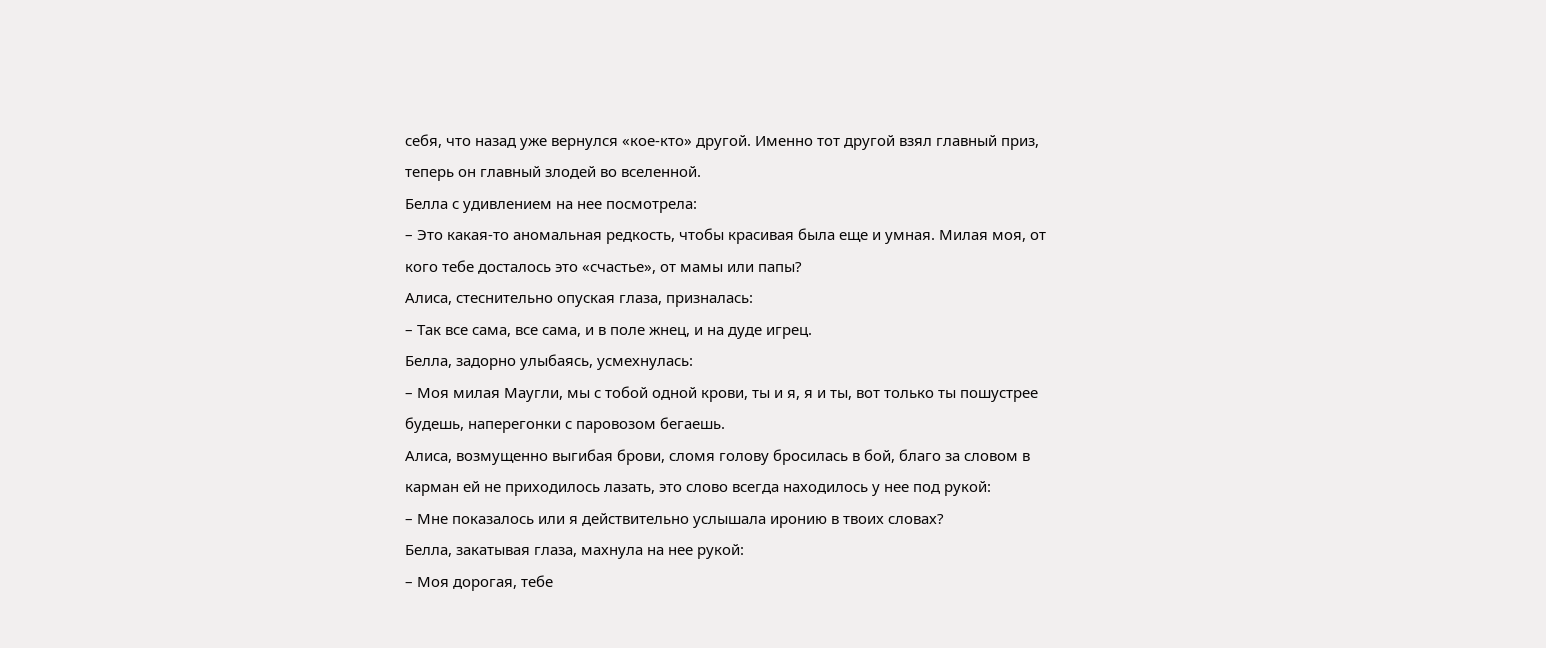себя, что назад уже вернулся «кое-кто» другой. Именно тот другой взял главный приз, теперь он главный злодей во вселенной.
Белла с удивлением на нее посмотрела:
– Это какая-то аномальная редкость, чтобы красивая была еще и умная. Милая моя, от кого тебе досталось это «счастье», от мамы или папы?
Алиса, стеснительно опуская глаза, призналась:
– Так все сама, все сама, и в поле жнец, и на дуде игрец.
Белла, задорно улыбаясь, усмехнулась:
– Моя милая Маугли, мы с тобой одной крови, ты и я, я и ты, вот только ты пошустрее будешь, наперегонки с паровозом бегаешь.
Алиса, возмущенно выгибая брови, сломя голову бросилась в бой, благо за словом в карман ей не приходилось лазать, это слово всегда находилось у нее под рукой:
– Мне показалось или я действительно услышала иронию в твоих словах?
Белла, закатывая глаза, махнула на нее рукой:
– Моя дорогая, тебе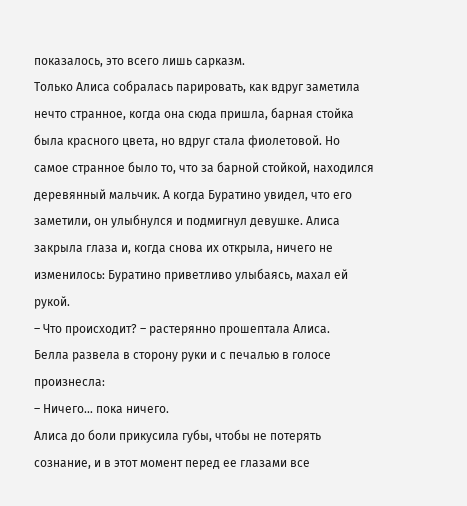показалось, это всего лишь сарказм.
Только Алиса собралась парировать, как вдруг заметила нечто странное, когда она сюда пришла, барная стойка была красного цвета, но вдруг стала фиолетовой. Но самое странное было то, что за барной стойкой, находился деревянный мальчик. А когда Буратино увидел, что его заметили, он улыбнулся и подмигнул девушке. Алиса закрыла глаза и, когда снова их открыла, ничего не изменилось: Буратино приветливо улыбаясь, махал ей рукой.
– Что происходит? – растерянно прошептала Алиса.
Белла развела в сторону руки и с печалью в голосе произнесла:
– Ничего… пока ничего.
Алиса до боли прикусила губы, чтобы не потерять сознание, и в этот момент перед ее глазами все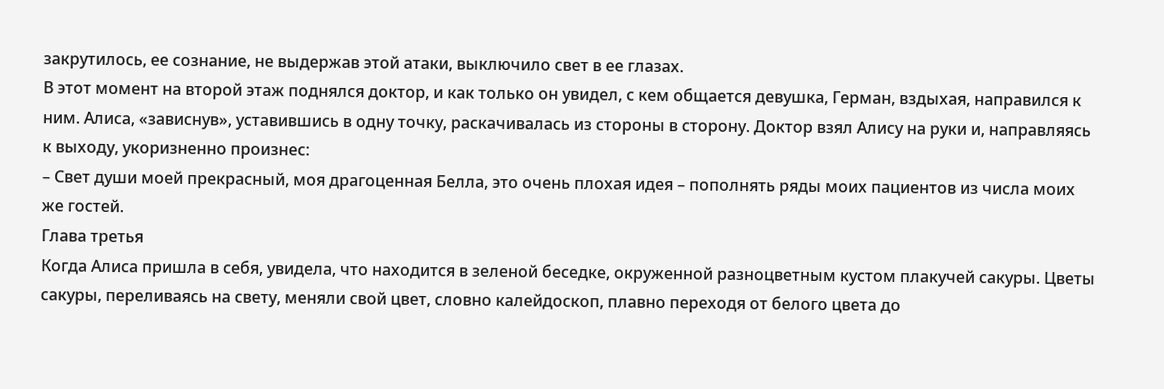закрутилось, ее сознание, не выдержав этой атаки, выключило свет в ее глазах.
В этот момент на второй этаж поднялся доктор, и как только он увидел, с кем общается девушка, Герман, вздыхая, направился к ним. Алиса, «зависнув», уставившись в одну точку, раскачивалась из стороны в сторону. Доктор взял Алису на руки и, направляясь к выходу, укоризненно произнес:
– Свет души моей прекрасный, моя драгоценная Белла, это очень плохая идея – пополнять ряды моих пациентов из числа моих же гостей.
Глава третья
Когда Алиса пришла в себя, увидела, что находится в зеленой беседке, окруженной разноцветным кустом плакучей сакуры. Цветы сакуры, переливаясь на свету, меняли свой цвет, словно калейдоскоп, плавно переходя от белого цвета до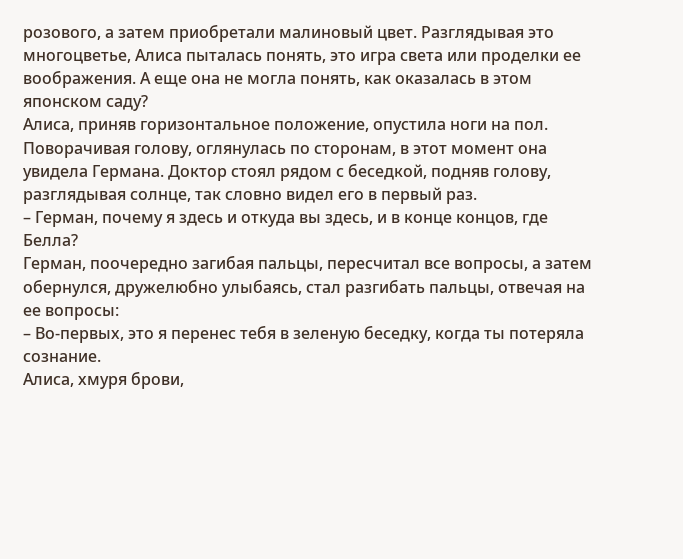розового, а затем приобретали малиновый цвет. Разглядывая это многоцветье, Алиса пыталась понять, это игра света или проделки ее воображения. А еще она не могла понять, как оказалась в этом японском саду?
Алиса, приняв горизонтальное положение, опустила ноги на пол. Поворачивая голову, оглянулась по сторонам, в этот момент она увидела Германа. Доктор стоял рядом с беседкой, подняв голову, разглядывая солнце, так словно видел его в первый раз.
– Герман, почему я здесь и откуда вы здесь, и в конце концов, где Белла?
Герман, поочередно загибая пальцы, пересчитал все вопросы, а затем обернулся, дружелюбно улыбаясь, стал разгибать пальцы, отвечая на ее вопросы:
– Во-первых, это я перенес тебя в зеленую беседку, когда ты потеряла сознание.
Алиса, хмуря брови,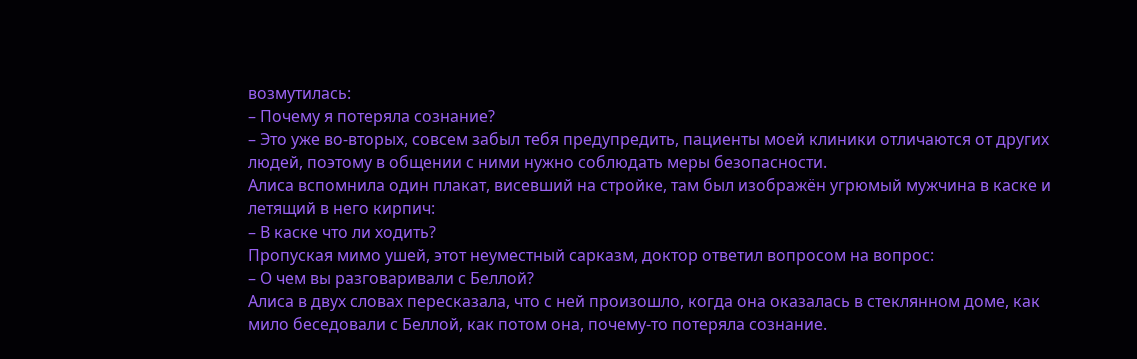возмутилась:
– Почему я потеряла сознание?
– Это уже во-вторых, совсем забыл тебя предупредить, пациенты моей клиники отличаются от других людей, поэтому в общении с ними нужно соблюдать меры безопасности.
Алиса вспомнила один плакат, висевший на стройке, там был изображён угрюмый мужчина в каске и летящий в него кирпич:
– В каске что ли ходить?
Пропуская мимо ушей, этот неуместный сарказм, доктор ответил вопросом на вопрос:
– О чем вы разговаривали с Беллой?
Алиса в двух словах пересказала, что с ней произошло, когда она оказалась в стеклянном доме, как мило беседовали с Беллой, как потом она, почему-то потеряла сознание.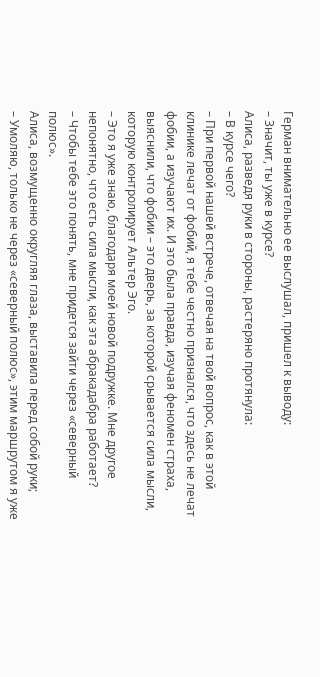Герман внимательно ее выслушал, пришел к выводу:
– Значит, ты уже в курсе?
Алиса, разведя руки в стороны, растеряно протянула:
– В курсе чего?
– При первой нашей встрече, отвечая на твой вопрос, как в этой клинике лечат от фобий, я тебе честно признался, что здесь не лечат фобии, а изучают их. И это была правда, изучая феномен страха, выяснили, что фобии – это дверь, за которой срывается сила мысли, которую контролирует Альтер Эго.
– Это я уже знаю, благодаря моей новой подружке. Мне другое непонятно, что есть сила мысли, как эта абракадабра работает?
– Чтобы тебе это понять, мне придется зайти через «северный полюс».
Алиса, возмущенно округляя глаза, выставила перед собой руки;
– Умоляю, только не через «северный полюс», этим маршрутом я уже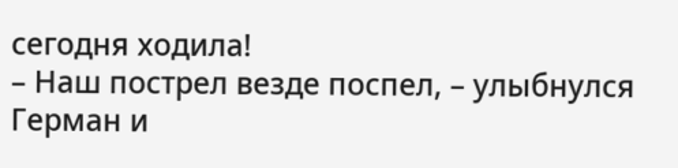сегодня ходила!
– Наш пострел везде поспел, – улыбнулся Герман и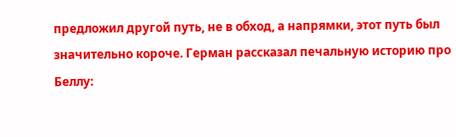предложил другой путь, не в обход, а напрямки, этот путь был значительно короче. Герман рассказал печальную историю про Беллу: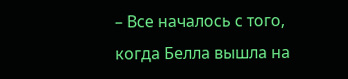– Все началось с того, когда Белла вышла на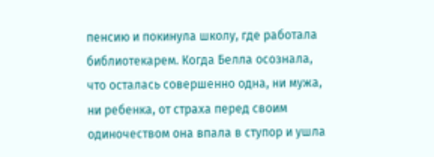пенсию и покинула школу, где работала библиотекарем. Когда Белла осознала, что осталась совершенно одна, ни мужа, ни ребенка, от страха перед своим одиночеством она впала в ступор и ушла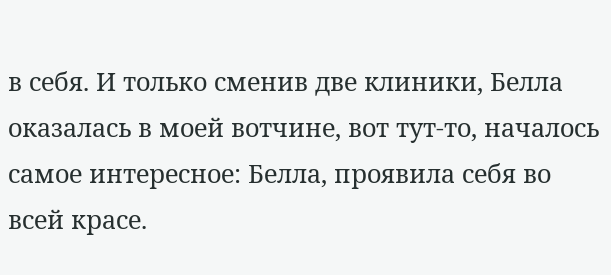в себя. И только сменив две клиники, Белла оказалась в моей вотчине, вот тут-то, началось самое интересное: Белла, проявила себя во всей красе.